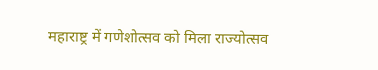महाराष्ट्र में गणेशोत्सव को मिला राज्योत्सव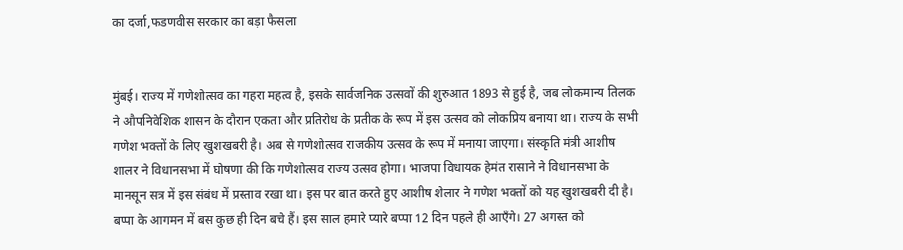का दर्जा,फडणवीस सरकार का बड़ा फैसला


मुंबई। राज्य में गणेशोत्सव का गहरा महत्व है, इसके सार्वजनिक उत्सवों की शुरुआत 1893 से हुई है, जब लोकमान्य तिलक ने औपनिवेशिक शासन के दौरान एकता और प्रतिरोध के प्रतीक के रूप में इस उत्सव को लोकप्रिय बनाया था। राज्य के सभी गणेश भक्तों के लिए खुशखबरी है। अब से गणेशोत्सव राजकीय उत्सव के रूप में मनाया जाएगा। संस्कृति मंत्री आशीष शालर ने विधानसभा में घोषणा की कि गणेशोत्सव राज्य उत्सव होगा। भाजपा विधायक हेमंत रासाने ने विधानसभा के मानसून सत्र में इस संबंध में प्रस्ताव रखा था। इस पर बात करते हुए आशीष शेलार ने गणेश भक्तों को यह खुशखबरी दी है। बप्पा के आगमन में बस कुछ ही दिन बचे हैं। इस साल हमारे प्यारे बप्पा 12 दिन पहले ही आएँगे। 27 अगस्त को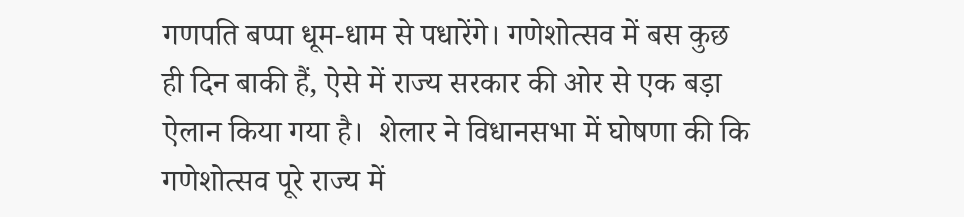गणपति बप्पा धूम-धाम से पधारेंगे। गणेशोत्सव में बस कुछ ही दिन बाकी हैं, ऐसे में राज्य सरकार की ओर से एक बड़ा ऐलान किया गया है।  शेलार ने विधानसभा में घोषणा की कि गणेशोत्सव पूरे राज्य में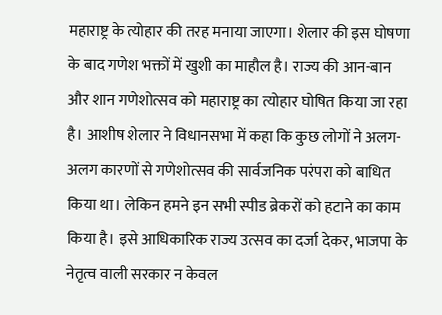महाराष्ट्र के त्योहार की तरह मनाया जाएगा। शेलार की इस घोषणा के बाद गणेश भक्तों में खुशी का माहौल है। राज्य की आन-बान और शान गणेशोत्सव को महाराष्ट्र का त्योहार घोषित किया जा रहा है। आशीष शेलार ने विधानसभा में कहा कि कुछ लोगों ने अलग-अलग कारणों से गणेशोत्सव की सार्वजनिक परंपरा को बाधित किया था। लेकिन हमने इन सभी स्पीड ब्रेकरों को हटाने का काम किया है। इसे आधिकारिक राज्य उत्सव का दर्जा देकर, भाजपा के नेतृत्व वाली सरकार न केवल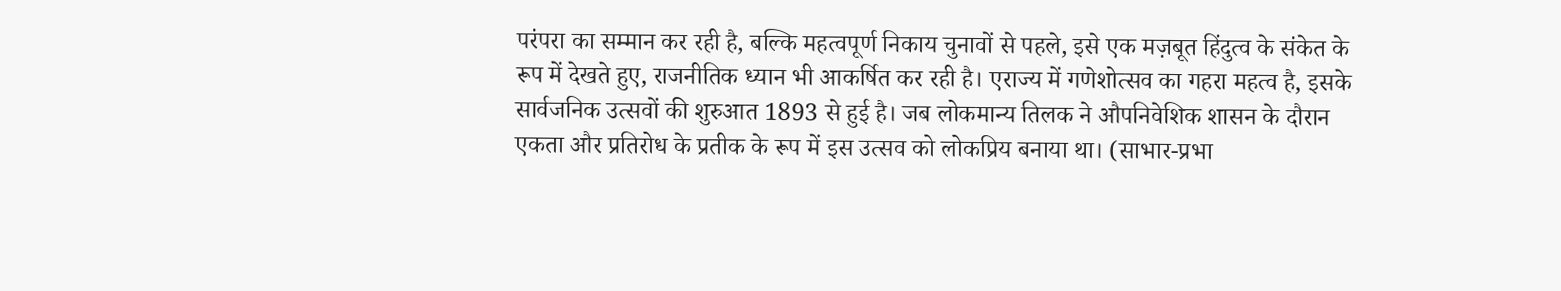परंपरा का सम्मान कर रही है, बल्कि महत्वपूर्ण निकाय चुनावों से पहले, इसे एक मज़बूत हिंदुत्व के संकेत के रूप में देखते हुए, राजनीतिक ध्यान भी आकर्षित कर रही है। एराज्य में गणेशोत्सव का गहरा महत्व है, इसके सार्वजनिक उत्सवों की शुरुआत 1893 से हुई है। जब लोकमान्य तिलक ने औपनिवेशिक शासन के दौरान एकता और प्रतिरोध के प्रतीक के रूप में इस उत्सव को लोकप्रिय बनाया था। (साभार-प्रभा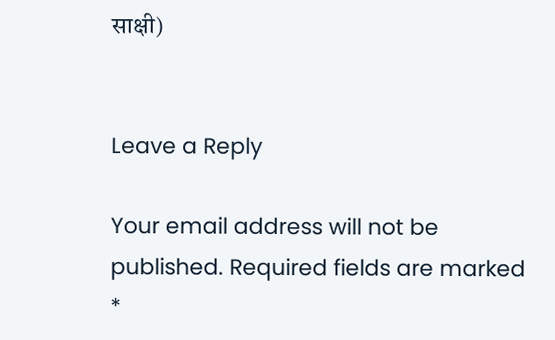साक्षी)


Leave a Reply

Your email address will not be published. Required fields are marked *